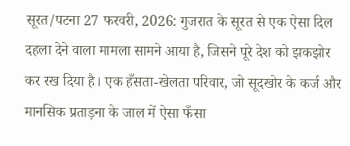सूरत/पटना 27 फरवरी, 2026: गुजरात के सूरत से एक ऐसा दिल दहला देने वाला मामला सामने आया है, जिसने पूरे देश को झकझोर कर रख दिया है। एक हँसता-खेलता परिवार, जो सूदखोर के कर्ज और मानसिक प्रताड़ना के जाल में ऐसा फँसा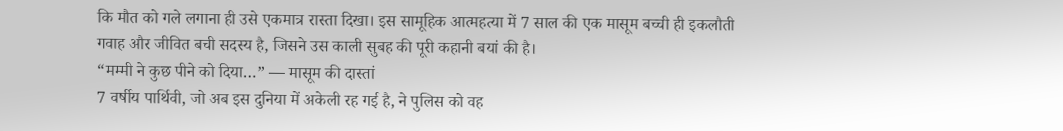कि मौत को गले लगाना ही उसे एकमात्र रास्ता दिखा। इस सामूहिक आत्महत्या में 7 साल की एक मासूम बच्ची ही इकलौती गवाह और जीवित बची सदस्य है, जिसने उस काली सुबह की पूरी कहानी बयां की है।
“मम्मी ने कुछ पीने को दिया…” — मासूम की दास्तां
7 वर्षीय पार्थिवी, जो अब इस दुनिया में अकेली रह गई है, ने पुलिस को वह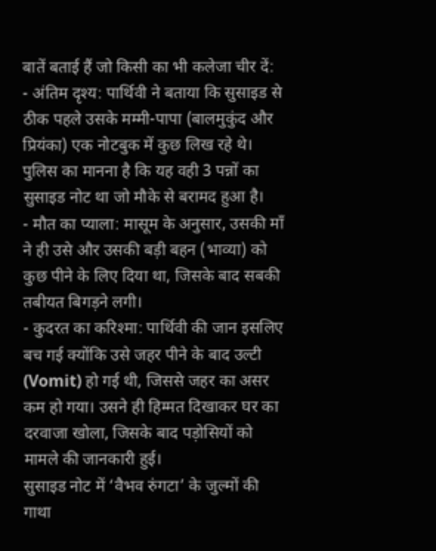बातें बताई हैं जो किसी का भी कलेजा चीर दें:
- अंतिम दृश्य: पार्थिवी ने बताया कि सुसाइड से ठीक पहले उसके मम्मी-पापा (बालमुकुंद और प्रियंका) एक नोटबुक में कुछ लिख रहे थे। पुलिस का मानना है कि यह वही 3 पन्नों का सुसाइड नोट था जो मौके से बरामद हुआ है।
- मौत का प्याला: मासूम के अनुसार, उसकी माँ ने ही उसे और उसकी बड़ी बहन (भाव्या) को कुछ पीने के लिए दिया था, जिसके बाद सबकी तबीयत बिगड़ने लगी।
- कुदरत का करिश्मा: पार्थिवी की जान इसलिए बच गई क्योंकि उसे जहर पीने के बाद उल्टी (Vomit) हो गई थी, जिससे जहर का असर कम हो गया। उसने ही हिम्मत दिखाकर घर का दरवाजा खोला, जिसके बाद पड़ोसियों को मामले की जानकारी हुई।
सुसाइड नोट में ‘वैभव रुंगटा’ के जुल्मों की गाथा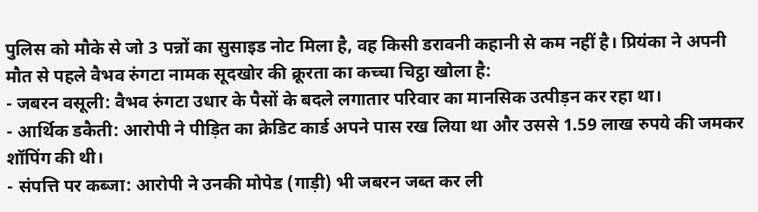पुलिस को मौके से जो 3 पन्नों का सुसाइड नोट मिला है, वह किसी डरावनी कहानी से कम नहीं है। प्रियंका ने अपनी मौत से पहले वैभव रुंगटा नामक सूदखोर की क्रूरता का कच्चा चिट्ठा खोला है:
- जबरन वसूली: वैभव रुंगटा उधार के पैसों के बदले लगातार परिवार का मानसिक उत्पीड़न कर रहा था।
- आर्थिक डकैती: आरोपी ने पीड़ित का क्रेडिट कार्ड अपने पास रख लिया था और उससे 1.59 लाख रुपये की जमकर शॉपिंग की थी।
- संपत्ति पर कब्जा: आरोपी ने उनकी मोपेड (गाड़ी) भी जबरन जब्त कर ली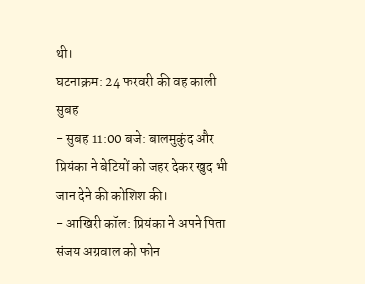थी।
घटनाक्रम: 24 फरवरी की वह काली सुबह
- सुबह 11:00 बजे: बालमुकुंद और प्रियंका ने बेटियों को जहर देकर खुद भी जान देने की कोशिश की।
- आखिरी कॉल: प्रियंका ने अपने पिता संजय अग्रवाल को फोन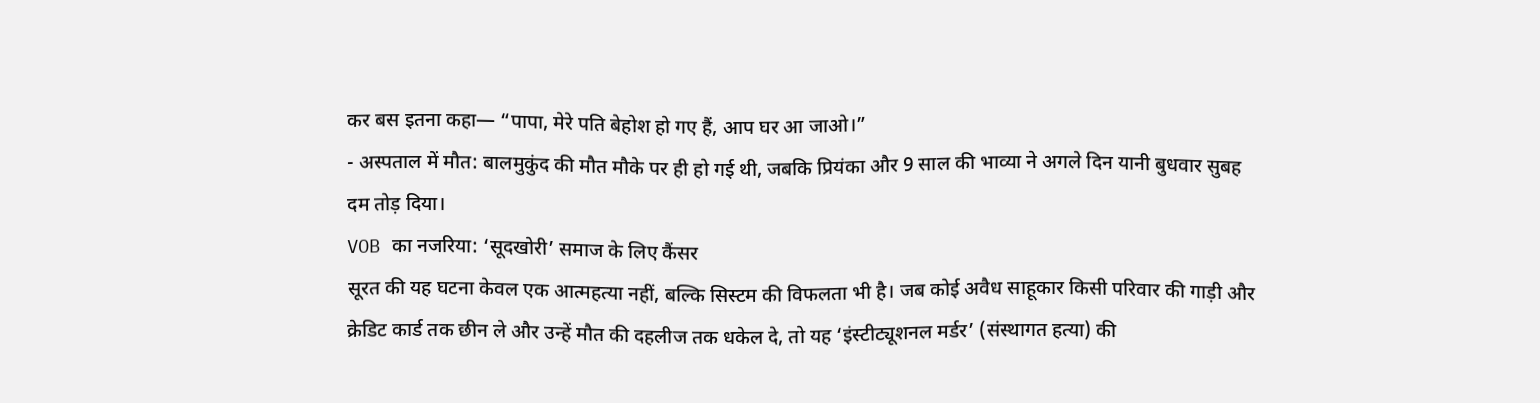कर बस इतना कहा— “पापा, मेरे पति बेहोश हो गए हैं, आप घर आ जाओ।”
- अस्पताल में मौत: बालमुकुंद की मौत मौके पर ही हो गई थी, जबकि प्रियंका और 9 साल की भाव्या ने अगले दिन यानी बुधवार सुबह दम तोड़ दिया।
VOB का नजरिया: ‘सूदखोरी’ समाज के लिए कैंसर
सूरत की यह घटना केवल एक आत्महत्या नहीं, बल्कि सिस्टम की विफलता भी है। जब कोई अवैध साहूकार किसी परिवार की गाड़ी और क्रेडिट कार्ड तक छीन ले और उन्हें मौत की दहलीज तक धकेल दे, तो यह ‘इंस्टीट्यूशनल मर्डर’ (संस्थागत हत्या) की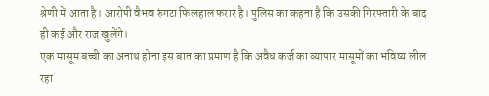श्रेणी में आता है। आरोपी वैभव रुंगटा फिलहाल फरार है। पुलिस का कहना है कि उसकी गिरफ्तारी के बाद ही कई और राज खुलेंगे।
एक मासूम बच्ची का अनाथ होना इस बात का प्रमाण है कि अवैध कर्ज का व्यापार मासूमों का भविष्य लील रहा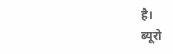है।
ब्यूरो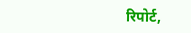रिपोर्ट,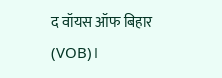द वॉयस ऑफ बिहार (VOB)।